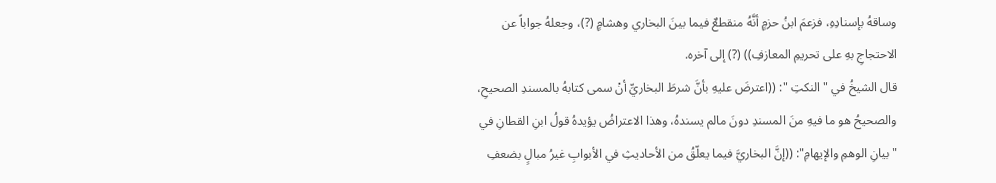وساقهُ بإسنادِهِ، فزعمَ ابنُ حزمٍ أنَّهُ منقطعٌ فيما بينَ البخاري وهشامٍ (?)، وجعلهُ جواباً عن الاحتجاجِ بهِ على تحريمِ المعازفِ)) (?) إلى آخره.
قال الشيخُ في " النكتِ ": ((اعترضَ عليهِ بأنَّ شرطَ البخاريِّ أنْ سمى كتابهُ بالمسندِ الصحيحِ، والصحيحُ هو ما فيهِ منَ المسندِ دونَ مالم يسندهُ، وهذا الاعتراضُ يؤيدهُ قولُ ابنِ القطانِ في "بيانِ الوهمِ والإيهامِ": ((إنَّ البخاريَّ فيما يعلّقُ من الأحاديثِ في الأبوابِ غيرُ مبالٍ بضعفِ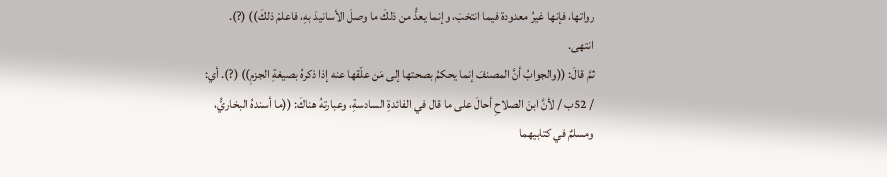رواتها، فإنها غيرُ معدودة فيما انتخبَ، وإنما يعدُّ من ذلكَ ما وصلَ الأسانيدَ بهِ، فاعلمْ ذلكَ)) (?). انتهى.
ثمَّ قالَ: ((والجوابُ أنَّ المصنفَ إنما يحكمُ بصحتها إلى مَن علّقها عنه إذا ذكرهُ بصيغةِ الجزمِ)) (?). أي: / 52ب / لأنَّ ابنَ الصلاحِ أحالَ على ما قال في الفائدةِ السادسةِ، وعبارتهُ هناكَ: ((ما أسندهُ البخاريُّ، ومسلمٌ في كتابيهما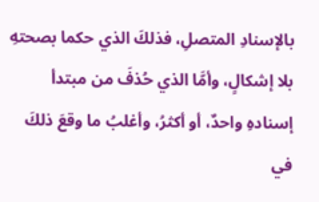بالإسنادِ المتصلِ، فذلكَ الذي حكما بصحتهِ بلا إشكالٍ، وأمَّا الذي حُذفَ من مبتدأ إسنادهِ واحدٌ، أو أكثرُ، وأغلبُ ما وقعَ ذلكَ في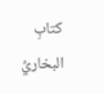كتابِ البخاريِّ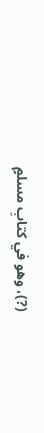(?)، وهو في كتابِ مسلمٍ